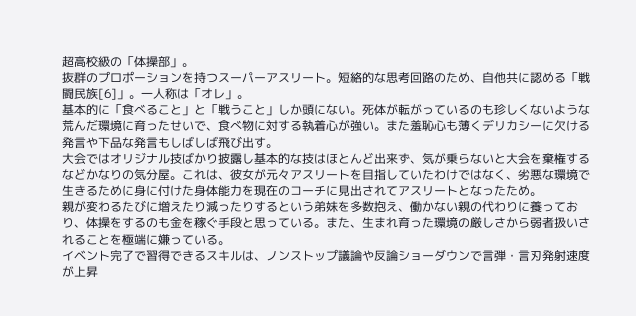超高校級の「体操部」。
抜群のプロポーションを持つスーパーアスリート。短絡的な思考回路のため、自他共に認める「戦闘民族[6]」。一人称は「オレ」。
基本的に「食べること」と「戦うこと」しか頭にない。死体が転がっているのも珍しくないような荒んだ環境に育ったせいで、食べ物に対する執着心が強い。また羞恥心も薄くデリカシーに欠ける発言や下品な発言もしばしば飛び出す。
大会ではオリジナル技ばかり披露し基本的な技はほとんど出来ず、気が乗らないと大会を棄権するなどかなりの気分屋。これは、彼女が元々アスリートを目指していたわけではなく、劣悪な環境で生きるために身に付けた身体能力を現在のコーチに見出されてアスリートとなったため。
親が変わるたびに増えたり減ったりするという弟妹を多数抱え、働かない親の代わりに養っており、体操をするのも金を稼ぐ手段と思っている。また、生まれ育った環境の厳しさから弱者扱いされることを極端に嫌っている。
イベント完了で習得できるスキルは、ノンストップ議論や反論ショーダウンで言弾・言刃発射速度が上昇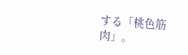する「桃色筋肉」。